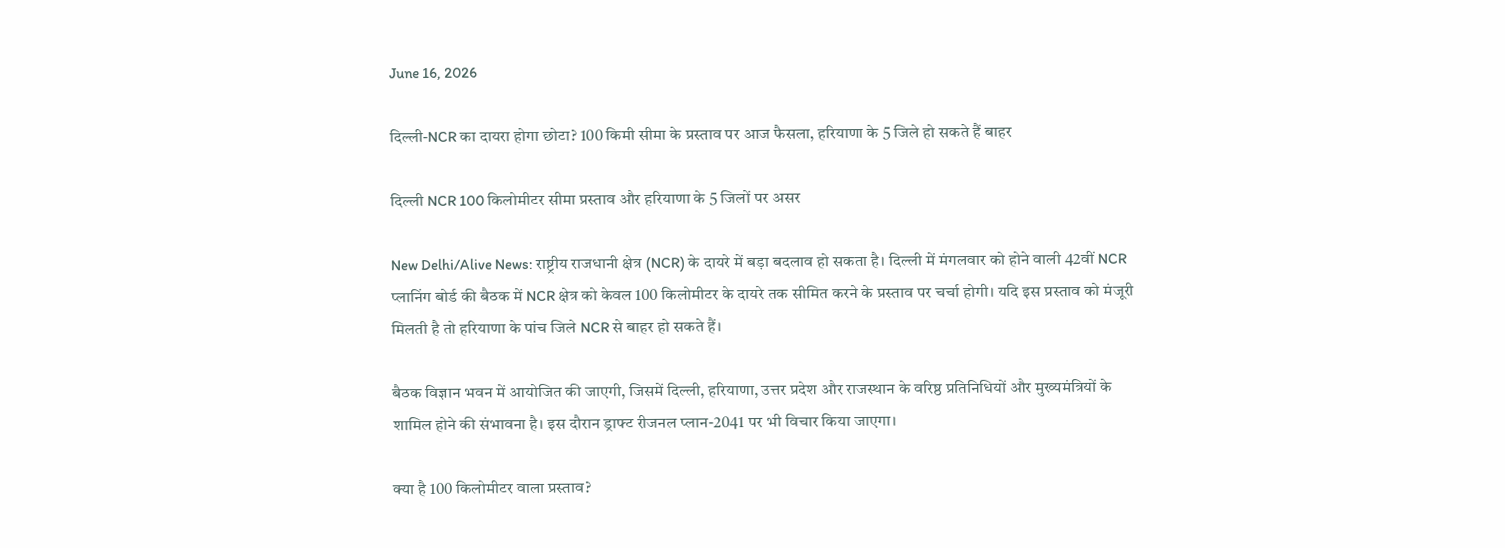June 16, 2026

दिल्ली-NCR का दायरा होगा छोटा? 100 किमी सीमा के प्रस्ताव पर आज फैसला, हरियाणा के 5 जिले हो सकते हैं बाहर

दिल्ली NCR 100 किलोमीटर सीमा प्रस्ताव और हरियाणा के 5 जिलों पर असर

New Delhi/Alive News: राष्ट्रीय राजधानी क्षेत्र (NCR) के दायरे में बड़ा बदलाव हो सकता है। दिल्ली में मंगलवार को होने वाली 42वीं NCR प्लानिंग बोर्ड की बैठक में NCR क्षेत्र को केवल 100 किलोमीटर के दायरे तक सीमित करने के प्रस्ताव पर चर्चा होगी। यदि इस प्रस्ताव को मंजूरी मिलती है तो हरियाणा के पांच जिले NCR से बाहर हो सकते हैं।

बैठक विज्ञान भवन में आयोजित की जाएगी, जिसमें दिल्ली, हरियाणा, उत्तर प्रदेश और राजस्थान के वरिष्ठ प्रतिनिधियों और मुख्यमंत्रियों के शामिल होने की संभावना है। इस दौरान ड्राफ्ट रीजनल प्लान-2041 पर भी विचार किया जाएगा।

क्या है 100 किलोमीटर वाला प्रस्ताव?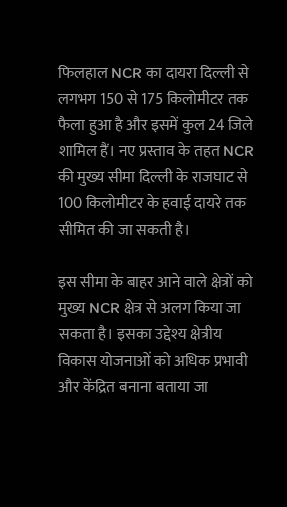फिलहाल NCR का दायरा दिल्ली से लगभग 150 से 175 किलोमीटर तक फैला हुआ है और इसमें कुल 24 जिले शामिल हैं। नए प्रस्ताव के तहत NCR की मुख्य सीमा दिल्ली के राजघाट से 100 किलोमीटर के हवाई दायरे तक सीमित की जा सकती है।

इस सीमा के बाहर आने वाले क्षेत्रों को मुख्य NCR क्षेत्र से अलग किया जा सकता है। इसका उद्देश्य क्षेत्रीय विकास योजनाओं को अधिक प्रभावी और केंद्रित बनाना बताया जा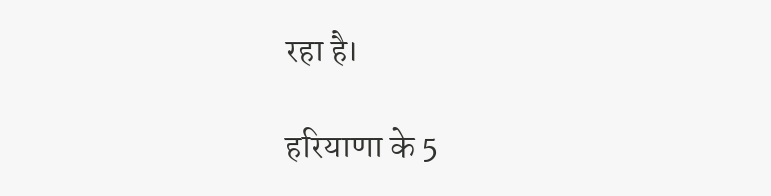रहा है।

हरियाणा के 5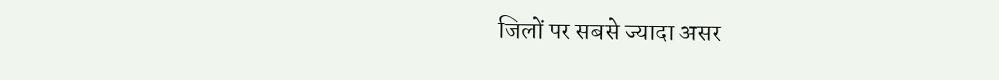जिलों पर सबसे ज्यादा असर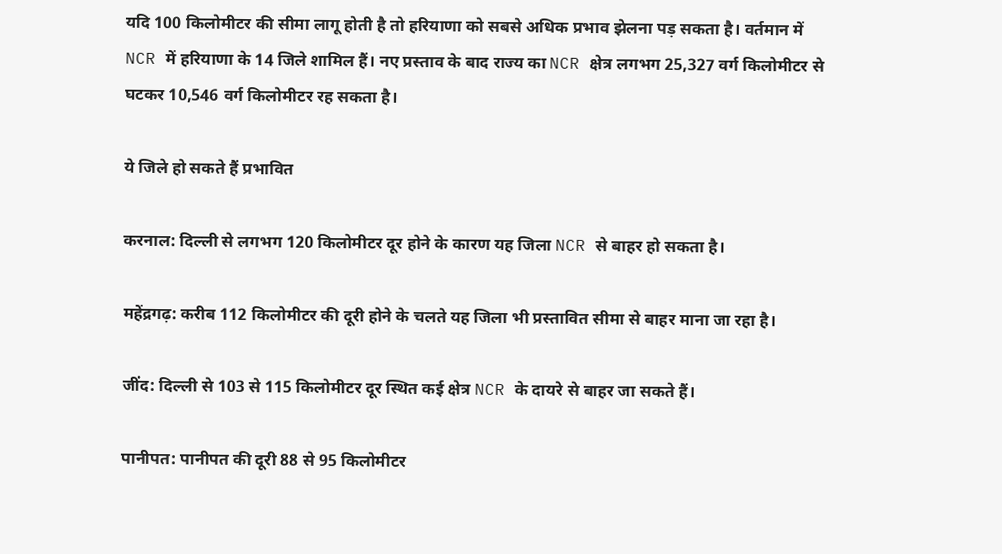यदि 100 किलोमीटर की सीमा लागू होती है तो हरियाणा को सबसे अधिक प्रभाव झेलना पड़ सकता है। वर्तमान में NCR में हरियाणा के 14 जिले शामिल हैं। नए प्रस्ताव के बाद राज्य का NCR क्षेत्र लगभग 25,327 वर्ग किलोमीटर से घटकर 10,546 वर्ग किलोमीटर रह सकता है।

ये जिले हो सकते हैं प्रभावित

करनाल: दिल्ली से लगभग 120 किलोमीटर दूर होने के कारण यह जिला NCR से बाहर हो सकता है।

महेंद्रगढ़: करीब 112 किलोमीटर की दूरी होने के चलते यह जिला भी प्रस्तावित सीमा से बाहर माना जा रहा है।

जींद: दिल्ली से 103 से 115 किलोमीटर दूर स्थित कई क्षेत्र NCR के दायरे से बाहर जा सकते हैं।

पानीपत: पानीपत की दूरी 88 से 95 किलोमीटर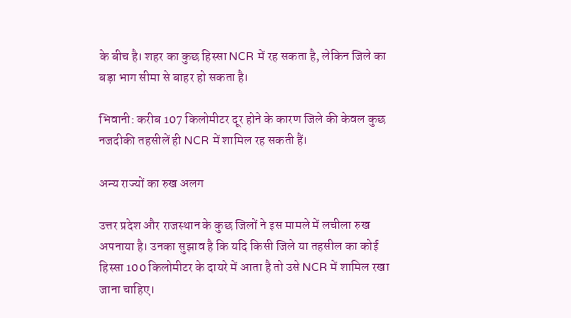के बीच है। शहर का कुछ हिस्सा NCR में रह सकता है, लेकिन जिले का बड़ा भाग सीमा से बाहर हो सकता है।

भिवानी: करीब 107 किलोमीटर दूर होने के कारण जिले की केवल कुछ नजदीकी तहसीलें ही NCR में शामिल रह सकती हैं।

अन्य राज्यों का रुख अलग

उत्तर प्रदेश और राजस्थान के कुछ जिलों ने इस मामले में लचीला रुख अपनाया है। उनका सुझाव है कि यदि किसी जिले या तहसील का कोई हिस्सा 100 किलोमीटर के दायरे में आता है तो उसे NCR में शामिल रखा जाना चाहिए।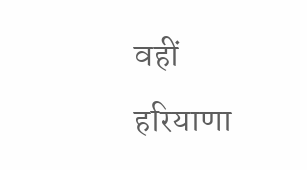वहीं हरियाणा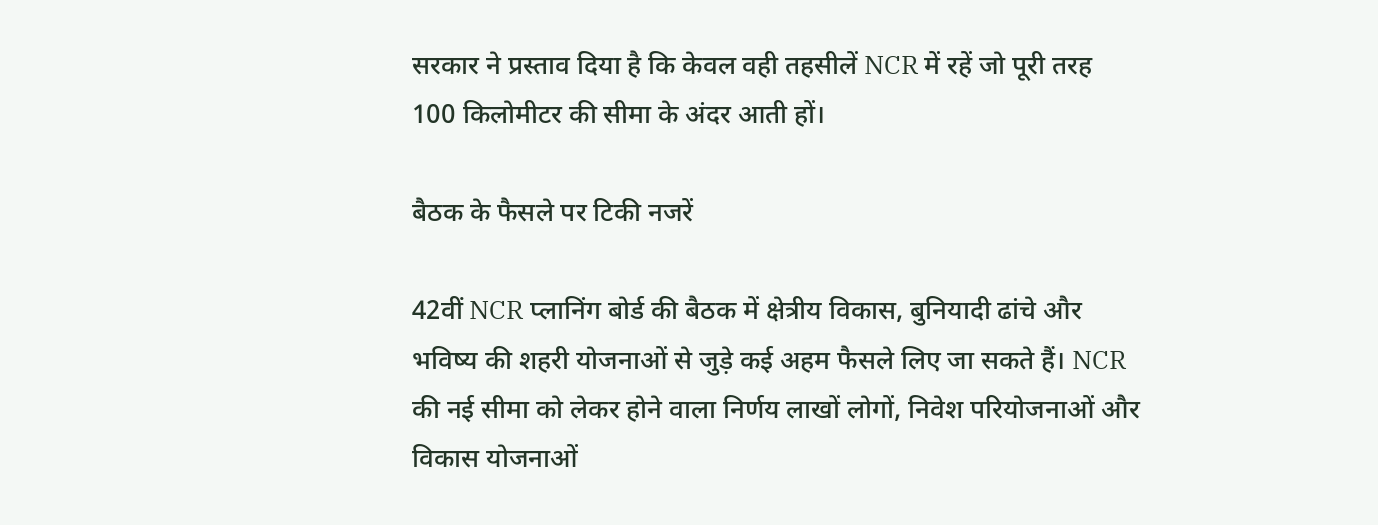सरकार ने प्रस्ताव दिया है कि केवल वही तहसीलें NCR में रहें जो पूरी तरह 100 किलोमीटर की सीमा के अंदर आती हों।

बैठक के फैसले पर टिकी नजरें

42वीं NCR प्लानिंग बोर्ड की बैठक में क्षेत्रीय विकास, बुनियादी ढांचे और भविष्य की शहरी योजनाओं से जुड़े कई अहम फैसले लिए जा सकते हैं। NCR की नई सीमा को लेकर होने वाला निर्णय लाखों लोगों, निवेश परियोजनाओं और विकास योजनाओं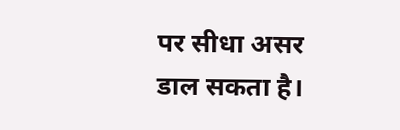पर सीधा असर डाल सकता है।